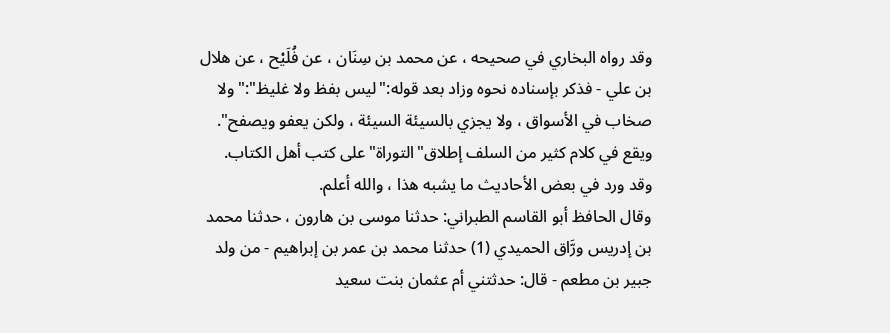وقد رواه البخاري في صحيحه ، عن محمد بن سِنَان ، عن فُلَيْح ، عن هلال بن علي - فذكر بإسناده نحوه وزاد بعد قوله:"ليس بفظ ولا غليظ":"ولا صخاب في الأسواق ، ولا يجزي بالسيئة السيئة ، ولكن يعفو ويصفح".
ويقع في كلام كثير من السلف إطلاق"التوراة"على كتب أهل الكتاب. وقد ورد في بعض الأحاديث ما يشبه هذا ، والله أعلم.
وقال الحافظ أبو القاسم الطبراني: حدثنا موسى بن هارون ، حدثنا محمد بن إدريس ورَّاق الحميدي (1) حدثنا محمد بن عمر بن إبراهيم - من ولد جبير بن مطعم - قال: حدثتني أم عثمان بنت سعيد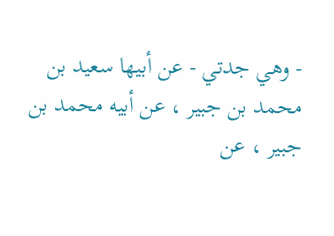- وهي جدتي - عن أبيها سعيد بن محمد بن جبير ، عن أبيه محمد بن جبير ، عن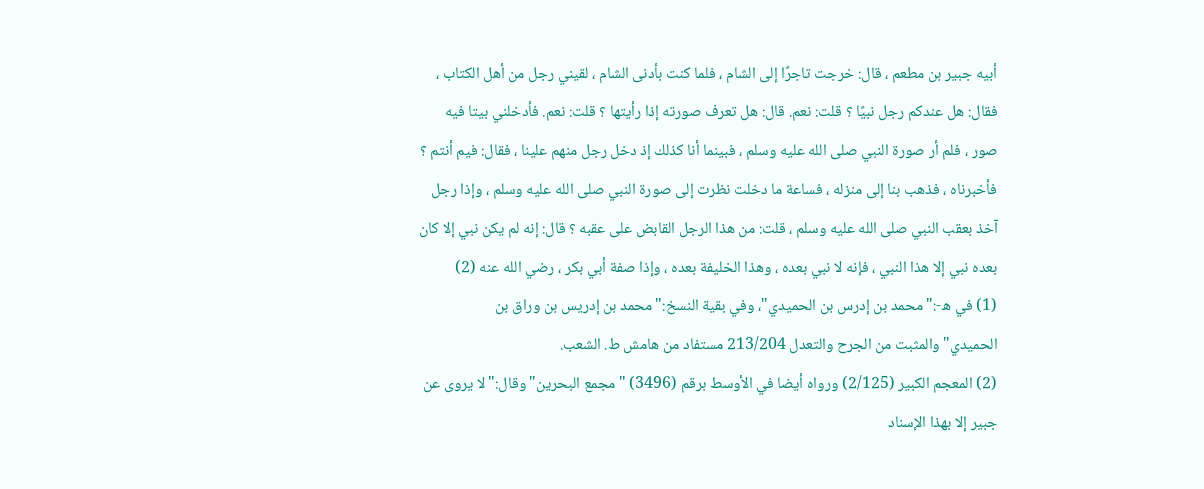أبيه جبير بن مطعم ، قال: خرجت تاجرًا إلى الشام ، فلما كنت بأدنى الشام ، لقيني رجل من أهل الكتاب ، فقال: هل عندكم رجل نبيًا ؟ قلت: نعم. قال: هل تعرف صورته إذا رأيتها ؟ قلت: نعم. فأدخلني بيتا فيه صور ، فلم أر صورة النبي صلى الله عليه وسلم ، فبينما أنا كذلك إذ دخل رجل منهم علينا ، فقال: فيم أنتم ؟ فأخبرناه ، فذهب بنا إلى منزله ، فساعة ما دخلت نظرت إلى صورة النبي صلى الله عليه وسلم ، وإذا رجل آخذ بعقب النبي صلى الله عليه وسلم ، قلت: من هذا الرجل القابض على عقبه ؟ قال: إنه لم يكن نبي إلا كان بعده نبي إلا هذا النبي ، فإنه لا نبي بعده ، وهذا الخليفة بعده ، وإذا صفة أبي بكر ، رضي الله عنه (2)
(1) في ه-:"محمد بن إدرس بن الحميدي"، وفي بقية النسخ:"محمد بن إدريس بن وراق بن الحميدي"والمثبت من الجرح والتعدل 213/204 مستفاد من هامش ط. الشعب.
(2) المعجم الكبير (2/125) ورواه أيضا في الأوسط برقم (3496) "مجمع البحرين"وقال:"لا يروى عن جبير إلا بهذا الإسناد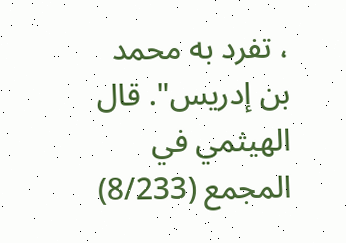، تفرد به محمد بن إدريس". قال الهيثمي في المجمع (8/233)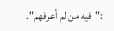:"فيه من لم أعرفهم".